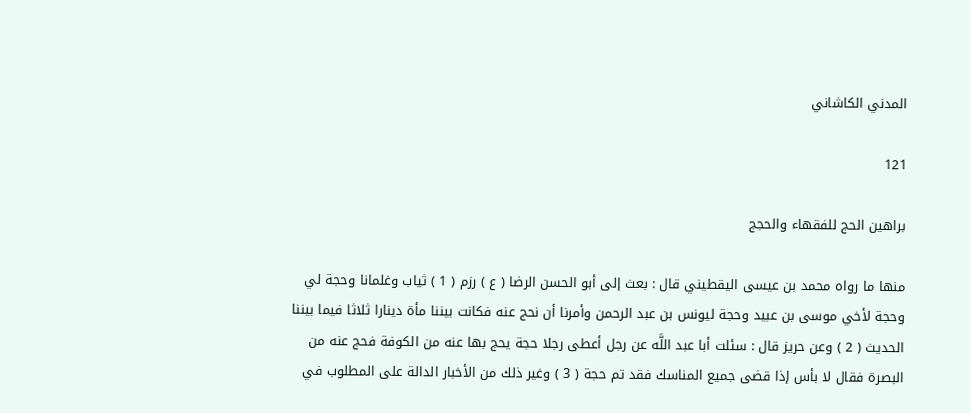المدني الكاشاني

121

براهين الحج للفقهاء والحجج

منها ما رواه محمد بن عيسى اليقطيني قال : بعث إلى أبو الحسن الرضا ( ع ) رزم ( 1 ) ثياب وغلمانا وحجة لي وحجة لأخي موسى بن عبيد وحجة ليونس بن عبد الرحمن وأمرنا أن نحج عنه فكانت بيننا مأة دينارا ثلاثا فيما بيننا الحديث ( 2 ) وعن حريز قال : سئلت أبا عبد اللَّه عن رجل أعطى رجلا حجة يحج بها عنه من الكوفة فحج عنه من البصرة فقال لا بأس إذا قضى جميع المناسك فقد تم حجة ( 3 ) وغير ذلك من الأخبار الدالة على المطلوب في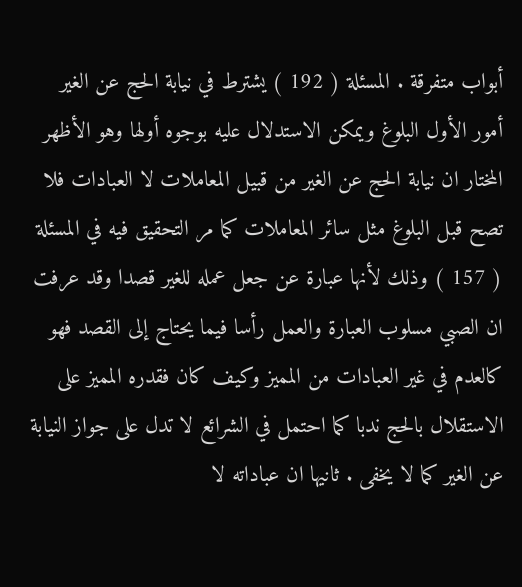أبواب متفرقة . المسئلة ( 192 ) يشترط في نيابة الحج عن الغير أمور الأول البلوغ ويمكن الاستدلال عليه بوجوه أولها وهو الأظهر المختار ان نيابة الحج عن الغير من قبيل المعاملات لا العبادات فلا تصح قبل البلوغ مثل سائر المعاملات كما مر التحقيق فيه في المسئلة ( 157 ) وذلك لأنها عبارة عن جعل عمله للغير قصدا وقد عرفت ان الصبي مسلوب العبارة والعمل رأسا فيما يحتاج إلى القصد فهو كالعدم في غير العبادات من المميز وكيف كان فقدره المميز على الاستقلال بالحج ندبا كما احتمل في الشرائع لا تدل على جواز النيابة عن الغير كما لا يخفى . ثانيها ان عباداته لا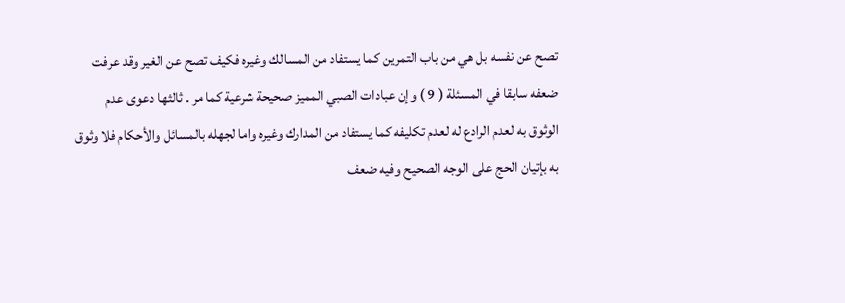تصح عن نفسه بل هي من باب التمرين كما يستفاد من المسالك وغيره فكيف تصح عن الغير وقد عرفت ضعفه سابقا في المسئلة ( 9 ) وإن عبادات الصبي المميز صحيحة شرعية كما مر . ثالثها دعوى عدم الوثوق به لعدم الرادع له لعدم تكليفه كما يستفاد من المدارك وغيره واما لجهله بالمسائل والأحكام فلا وثوق به بإتيان الحج على الوجه الصحيح وفيه ضعف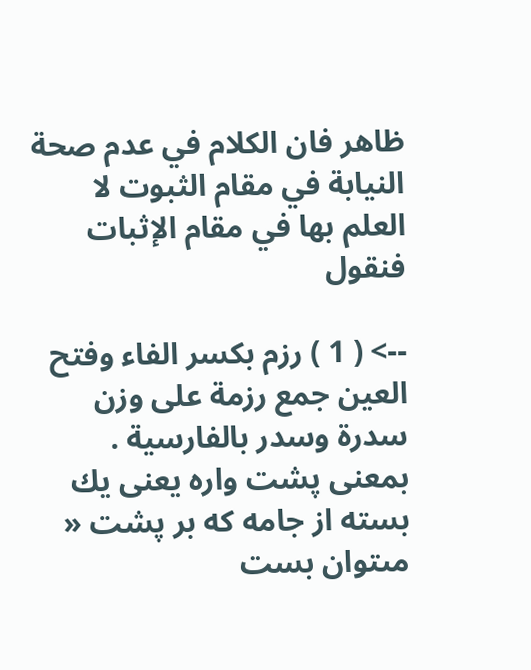ظاهر فان الكلام في عدم صحة النيابة في مقام الثبوت لا العلم بها في مقام الإثبات فنقول

--> ( 1 ) رزم بكسر الفاء وفتح العين جمع رزمة على وزن سدرة وسدر بالفارسية . بمعنى پشت واره يعنى يك بسته از جامه كه بر پشت « مىتوان بست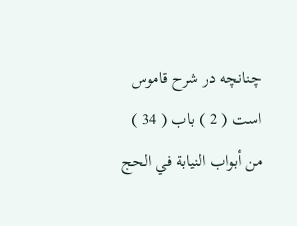چنانچه در شرح قاموس است ( 2 ) باب ( 34 ) من أبواب النيابة في الحج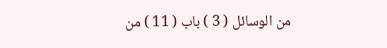من الوسائل ( 3 ) باب ( 11 ) من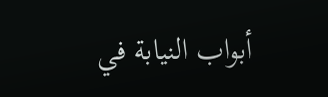أبواب النيابة في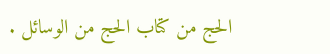الحج من كتاب الحج من الوسائل .